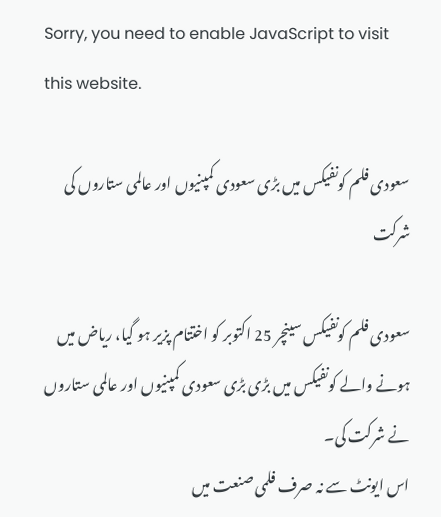Sorry, you need to enable JavaScript to visit this website.

سعودی فلم کونفیکس میں بڑی سعودی کمپنیوں اور عالمی ستاروں کی شرکت

سعودی فلم کونفیکس سینچر 25 اکتوبر کو اختتام پزیر ہو گیا، ریاض میں ہونے والے کونفیکس میں بڑی بڑی سعودی کمپنیوں اور عالمی ستاروں نے شرکت کی۔
اس ایونٹ سے نہ صرف فلمی صنعت میں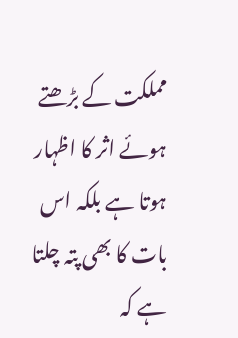مملکت کے بڑھتے ہوئے اثر کا اظہار ہوتا ہے بلکہ اس بات کا بھی پتہ چلتا ہے کہ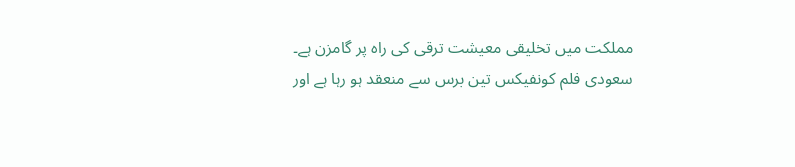مملکت میں تخلیقی معیشت ترقی کی راہ پر گامزن ہے۔
سعودی فلم کونفیکس تین برس سے منعقد ہو رہا ہے اور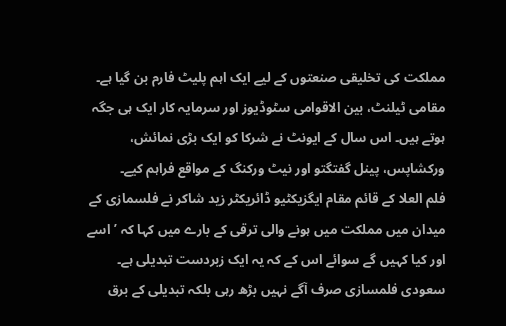مملکت کی تخلیقی صنعتوں کے لیے ایک اہم پلیٹ فارم بن گیا ہے۔
مقامی ٹیلنٹ، بین الاقوامی سٹوڈیوز اور سرمایہ کار ایک ہی جگہ ہوتے ہیں۔ اس سال کے ایونٹ نے شرکا کو ایک بڑی نمائش، ورکشاپس، پینل گفتگتو اور نیٹ ورکنگ کے مواقع فراہم کیے۔
فلم العلا کے قائم مقام ایگزیکٹیو ڈائریکٹر زید شاکر نے فلسمازی کے میدان میں مملکت میں ہونے والی ترقی کے بارے میں کہا کہ ’اسے اور کیا کہیں گے سوائے اس کے کہ یہ ایک زبردست تبدیلی ہے۔ سعودی فلمسازی صرف آگے نہیں بڑھ رہی بلکہ تبدیلی کے برق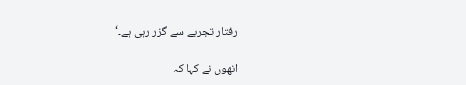رفتار تجربے سے گزر رہی ہے۔‘

انھوں نے کہا کہ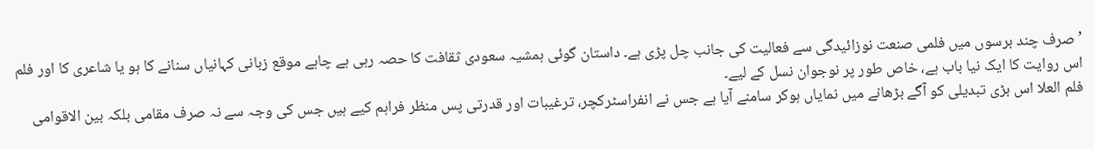’صرف چند برسوں میں فلمی صنعت نوزائیدگی سے فعالیت کی جانب چل پڑی ہے۔ داستان گوئی ہمشیہ سعودی ثقافت کا حصہ رہی ہے چاہے موقع زبانی کہانیاں سنانے کا ہو یا شاعری کا اور فلم اس روایت کا ایک نیا باب ہے، خاص طور پر نوجوان نسل کے لیے۔
فلم العلا اس بڑی تبدیلی کو آگے بڑھانے میں نمایاں ہوکر سامنے آیا ہے جس نے انفراسٹرکچر، ترغیبات اور قدرتی پس منظر فراہم کیے ہیں جس کی وجہ سے نہ صرف مقامی بلکہ بین الاقوامی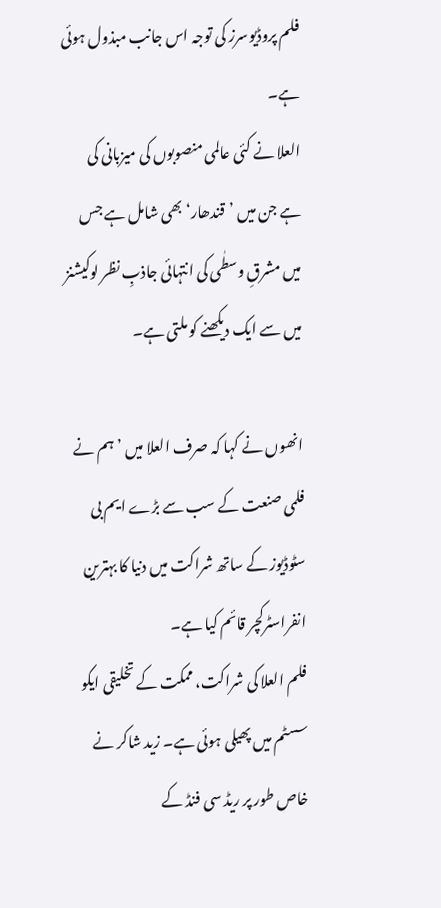فلم پروڈیوسرز کی توجہ اس جانب مبذول ہوئی ہے۔
العلا نے کئی عالمی منصوبوں کی میزبانی کی ہے جن میں ’قندھار‘ بھی شامل ہے جس میں مشرقِ وسطٰی کی انتہائی جاذبِ نظر لوکیشنز میں سے ایک دیکھنے کو ملتی ہے۔

انھوں نے کہا کہ صرف العلا میں ’ہم نے فلمی صنعت کے سب سے بڑے ایم بی سٹوڈیوز کے ساتھ شراکت میں دنیا کا بہترین انفراسٹرکچر قائم کیا ہے۔
فلم العلا کی شراکت، ممکت کے تخلیقی ایکو سسٹم میں پھیلی ہوئی ہے۔ زید شاکر نے خاص طور پر ریڈ سی فنڈ کے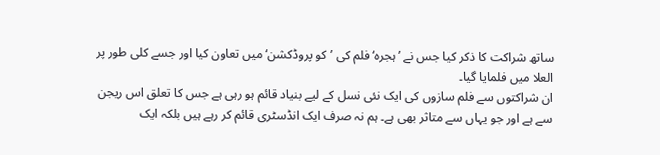ساتھ شراکت کا ذکر کیا جس نے ’ہجرہ‘ فلم کی ’کو پروڈکشن‘ میں تعاون کیا اور جسے کلی طور پر العلا میں فلمایا گیا۔
ان شراکتوں سے فلم سازوں کی ایک نئی نسل کے لیے بنیاد قائم ہو رہی ہے جس کا تعلق اس ریجن سے ہے اور جو یہاں سے متاثر بھی ہے۔ ہم نہ صرف ایک انڈسٹری قائم کر رہے ہیں بلکہ ایک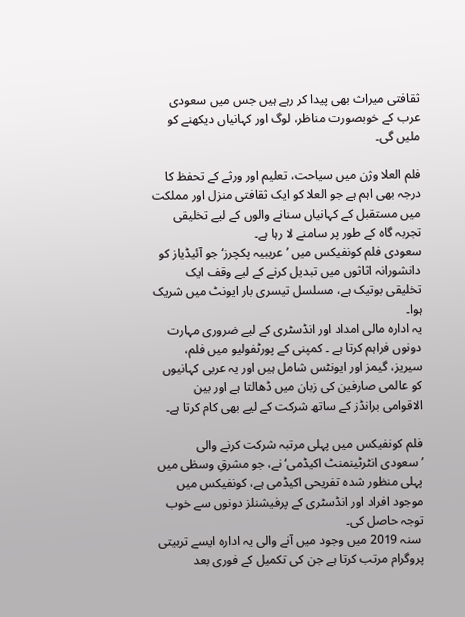ثقافتی میراث بھی پیدا کر رہے ہیں جس میں سعودی عرب کے خوبصورت مناظر، لوگ اور کہانیاں دیکھنے کو ملیں گی۔

فلم العلا وژن میں سیاحت، تعلیم اور ورثے کے تحفظ کا درجہ بھی اہم ہے جو العلا کو ایک ثقافتی منزل اور مملکت میں مستقبل کے کہانیاں سنانے والوں کے لیے تخلیقی تجربہ گاہ کے طور پر سامنے لا رہا ہے۔
سعودی فلم کونفیکس میں ’عریبیہ پکچرز‘ جو آئیڈیاز کو دانشورانہ اثاثوں میں تبدیل کرنے کے لیے وقف ایک تخلیقی بوتیک ہے، مسلسل تیسری بار ایونٹ میں شریک ہوا۔
یہ ادارہ مالی امداد اور انڈسٹری کے لیے ضروری مہارت دونوں فراہم کرتا ہے ۔ کمپنی کے پورٹفولیو میں فلم، سیریز، گیمز اور ایونٹس شامل ہیں اور یہ عربی کہانیوں کو عالمی صارفین کی زبان میں ڈھالتا ہے اور بین الاقوامی برانڈز کے ساتھ شرکت کے لیے بھی کام کرتا ہے۔

فلم کونفیکس میں پہلی مرتبہ شرکت کرنے والی ’سعودی انٹرٹینمنٹ اکیڈمی‘ نے، جو مشرقِ وسطٰی میں پہلی منظور شدہ تفریحی اکیڈمی ہے، کونفیکس میں موجود افراد اور انڈسٹری کے پرفیشنلز دونوں سے خوب توجہ حاصل کی۔
 سنہ 2019 میں وجود میں آنے والی یہ ادارہ ایسے تربیتی پروگرام مرتب کرتا ہے جن کی تکمیل کے فوری بعد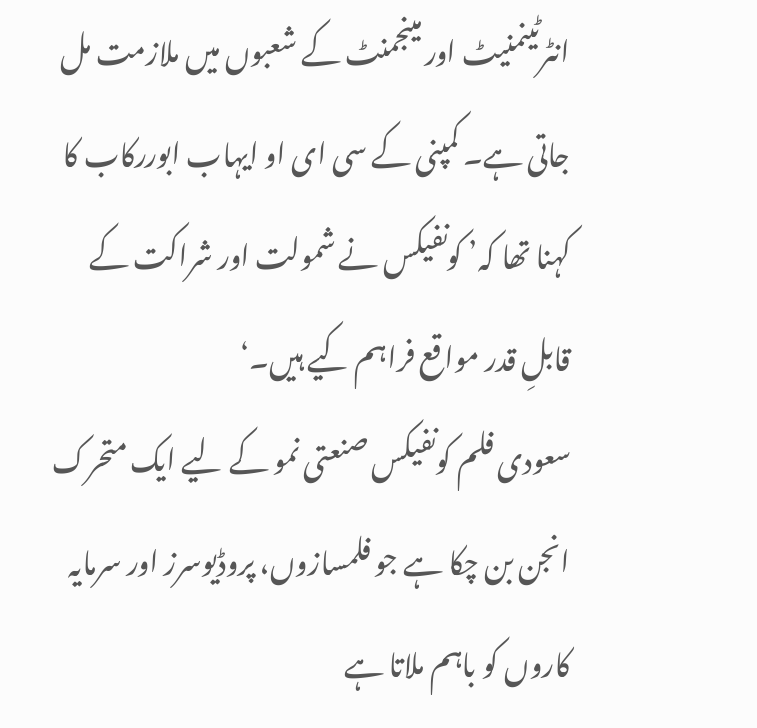انٹرٹینمنیٹ اور مینجمنٹ کے شعبوں میں ملازمت مل  جاتی ہے۔ کمپنی کے سی ای او ایہاب ابوررکاب کا کہنا تھا کہ’ کونفیکس نے شمولت اور شراکت کے قابلِ قدر مواقع فراہم کیے ہیں۔‘
سعودی فلم کونفیکس صنعتی نمو کے لیے ایک متحرک انجن بن چکا ہے جو فلمسازوں، پروڈیوسرز اور سرمایہ کاروں کو باہم ملاتا ہے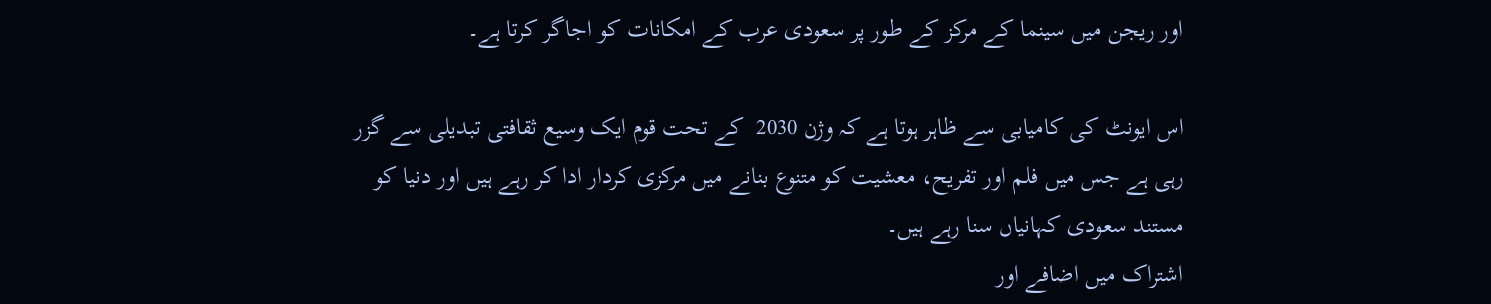اور ریجن میں سینما کے مرکز کے طور پر سعودی عرب کے امکانات کو اجاگر کرتا ہے۔

اس ایونٹ کی کامیابی سے ظاہر ہوتا ہے کہ وژن 2030  کے تحت قوم ایک وسیع ثقافتی تبدیلی سے گزر رہی ہے جس میں فلم اور تفریح، معشیت کو متنوع بنانے میں مرکزی کردار ادا کر رہے ہیں اور دنیا کو مستند سعودی کہانیاں سنا رہے ہیں۔
اشتراک میں اضافے اور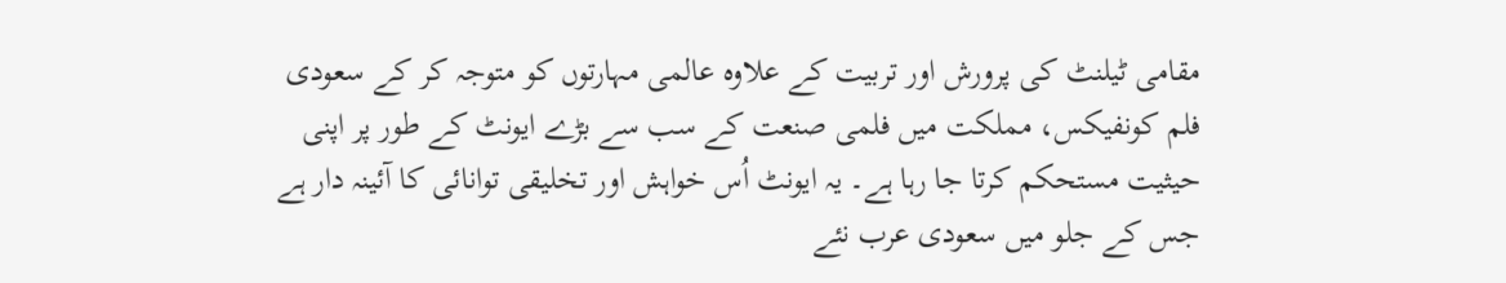مقامی ٹیلنٹ کی پرورش اور تربیت کے علاوہ عالمی مہارتوں کو متوجہ کر کے سعودی فلم کونفیکس، مملکت میں فلمی صنعت کے سب سے بڑے ایونٹ کے طور پر اپنی حیثیت مستحکم کرتا جا رہا ہے۔ یہ ایونٹ اُس خواہش اور تخلیقی توانائی کا آئینہ دار ہے جس کے جلو میں سعودی عرب نئے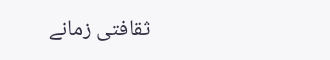ثقافتی زمانے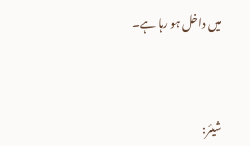میں داخل ہو رہا ہے۔



شیئر: